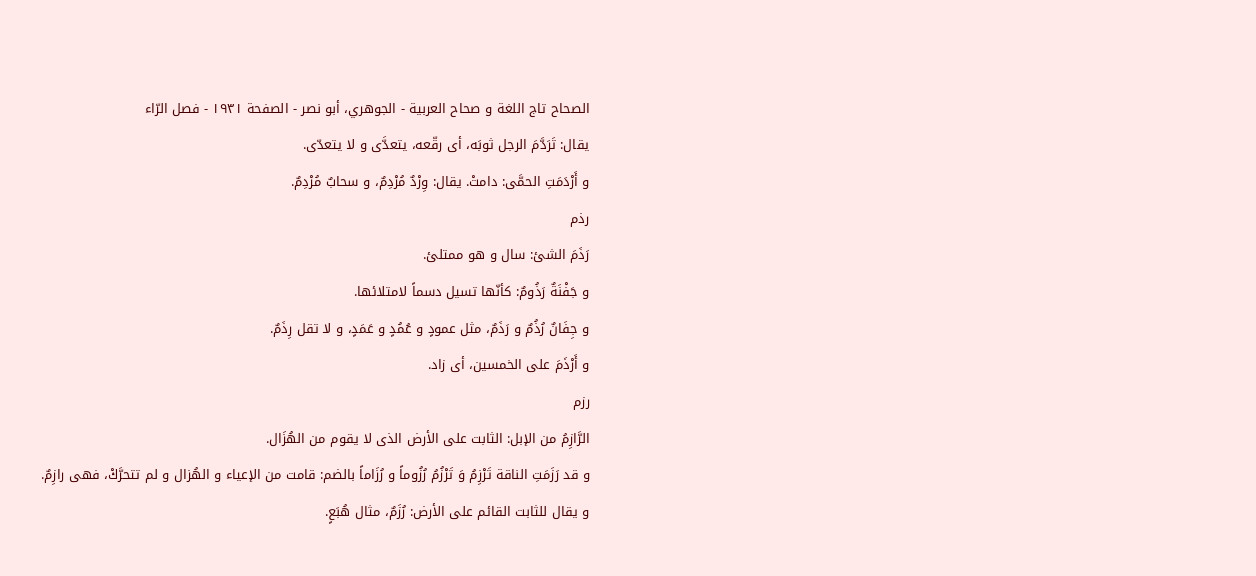الصحاح تاج اللغة و صحاح العربية - الجوهري، أبو نصر - الصفحة ١٩٣١ - فصل الرّاء
يقال: تَرَدَّمَ الرجل ثوبَه، أى رقّعه، يتعدَّى و لا يتعدّى.
و أَرْدَمَتِ الحمَّى: دامتْ. يقال: وِرْدٌ مُرْدِمٌ، و سحابٌ مُرْدِمٌ.
رذم
رَذَمَ الشئ: سال و هو ممتلئ.
و جَفْنَةٌ رَذُومٌ: كأنّها تسيل دسماً لامتلائها.
و جِفَانٌ رُذُمٌ و رَذَمٌ، مثل عمودٍ و عُمُدٍ و عَمَدٍ، و لا تقل رِذَمٌ.
و أَرْذَمَ على الخمسين، أى زاد.
رزم
الرَّازِمُ من الإبل: الثابت على الأرض الذى لا يقوم من الهُزَال.
و قد رَزَمَتِ الناقة تَرْزِمُ وَ تَرْزُمُ رُزُوماً و رُزَاماً بالضم: قامت من الإعياء و الهُزال و لم تتحرَّكْ، فهى رازِمٌ.
و يقال للثابت القائم على الأرض: رُزَمٌ، مثال هُبَعٍ.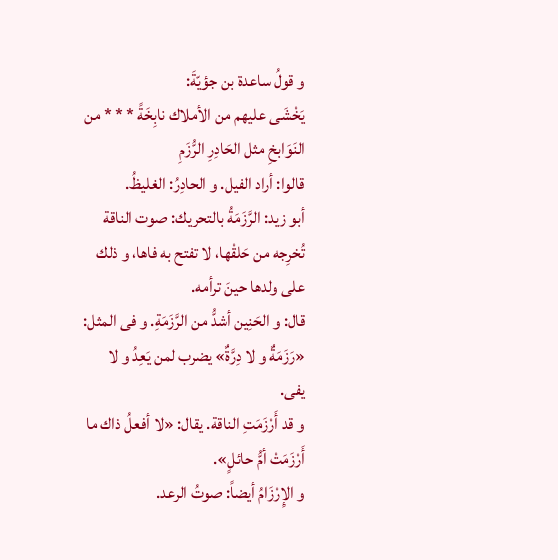و قولُ ساعدة بن جؤيّةَ:
يَخْشَى عليهم من الأملاك نابِخَةً * * * من النَوَابخِ مثل الحَادِرِ الرُّزَمِ
قالوا: أراد الفيل. و الحادِرُ: الغليظُ.
أبو زيد: الرَّزَمَةُ بالتحريك: صوت الناقة تُخرِجه من حَلقْها، لا تفتح به فاها، و ذلك على ولدها حينَ ترأمه.
قال: و الحَنِين أشدُّ من الرَّزَمَةِ. و فى المثل:
«رَزَمَةٌ و لا دِرَّةٌ» يضرب لمن يَعِدُ و لا يفى.
و قد أَرْزَمَتِ الناقة. يقال: «لا أفعلُ ذاك ما أَرْزَمَتْ أمُّ حائلٍ».
و الإِرْزَامُ أيضاً: صوتُ الرعد.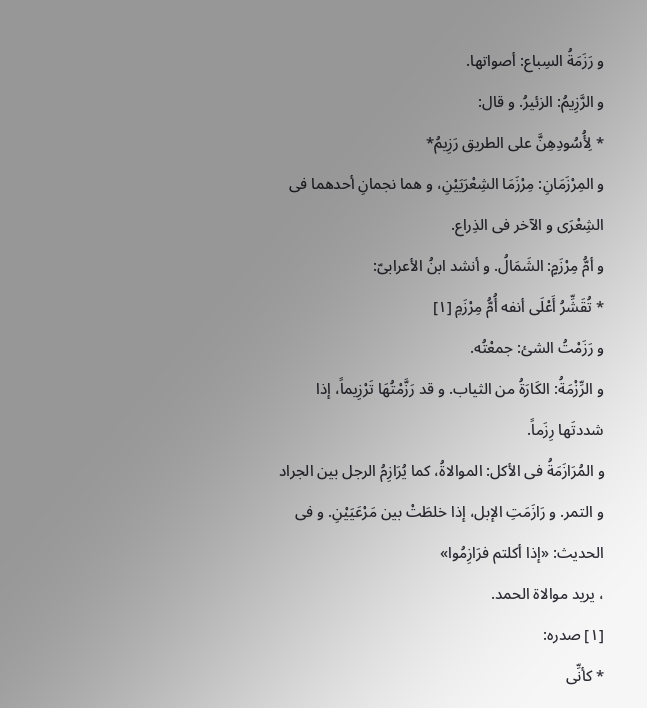و رَزَمَةُ السِباع: أصواتها.
و الرَّزِيمُ: الزئيرُ. و قال:
* لِأُسُودِهِنَّ على الطريق رَزِيمُ*
و المِرْزَمَانِ: مِرْزَمَا الشِعْرَيَيْنِ، و هما نجمانِ أحدهما فى الشِعْرَى و الآخر فى الذِراع.
و أمُّ مِرْزَمٍ: الشَمَالُ. و أنشد ابنُ الأعرابىّ:
* تُقَشِّرُ أَعْلَى أنفه أُمُّ مِرْزَمِ [١]
و رَزَمْتُ الشئ: جمعْتُه.
و الرِّزْمَةُ: الكَارَةُ من الثياب. و قد رَزَّمْتُهَا تَرْزِيماً، إذا شددتَها رِزَماً.
و المُرَازَمَةُ فى الأكل: الموالاةُ، كما يُرَازِمُ الرجل بين الجراد و التمر. و رَازَمَتِ الإبل، إذا خلطَتْ بين مَرْعَيَيْنِ. و فى الحديث: «إذا أكلتم فرَازِمُوا»
، يريد موالاة الحمد.
[١] صدره:
* كأنِّى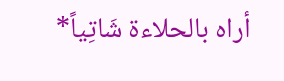أراه بالحلاءة شَاتِياً*